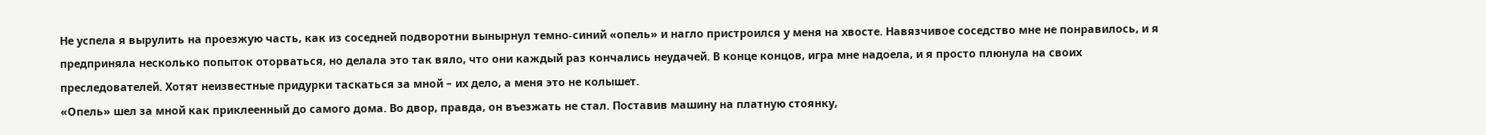Не успела я вырулить на проезжую часть, как из соседней подворотни вынырнул темно-синий «опель» и нагло пристроился у меня на хвосте. Навязчивое соседство мне не понравилось, и я предприняла несколько попыток оторваться, но делала это так вяло, что они каждый раз кончались неудачей. В конце концов, игра мне надоела, и я просто плюнула на своих преследователей. Хотят неизвестные придурки таскаться за мной – их дело, а меня это не колышет.
«Опель» шел за мной как приклеенный до самого дома. Во двор, правда, он въезжать не стал. Поставив машину на платную стоянку,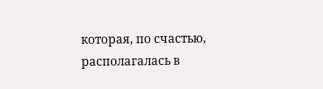которая, по счастью, располагалась в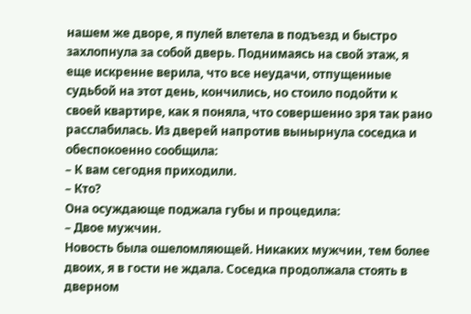нашем же дворе, я пулей влетела в подъезд и быстро захлопнула за собой дверь. Поднимаясь на свой этаж, я еще искренне верила, что все неудачи, отпущенные судьбой на этот день, кончились, но стоило подойти к своей квартире, как я поняла, что совершенно зря так рано расслабилась. Из дверей напротив вынырнула соседка и обеспокоенно сообщила:
– К вам сегодня приходили.
– Кто?
Она осуждающе поджала губы и процедила:
– Двое мужчин.
Новость была ошеломляющей. Никаких мужчин, тем более двоих, я в гости не ждала. Соседка продолжала стоять в дверном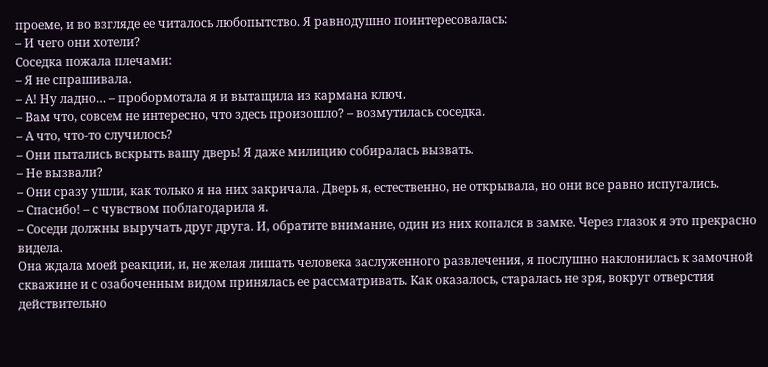проеме, и во взгляде ее читалось любопытство. Я равнодушно поинтересовалась:
– И чего они хотели?
Соседка пожала плечами:
– Я не спрашивала.
– А! Ну ладно… – пробормотала я и вытащила из кармана ключ.
– Вам что, совсем не интересно, что здесь произошло? – возмутилась соседка.
– А что, что-то случилось?
– Они пытались вскрыть вашу дверь! Я даже милицию собиралась вызвать.
– Не вызвали?
– Они сразу ушли, как только я на них закричала. Дверь я, естественно, не открывала, но они все равно испугались.
– Спасибо! – с чувством поблагодарила я.
– Соседи должны выручать друг друга. И, обратите внимание, один из них копался в замке. Через глазок я это прекрасно видела.
Она ждала моей реакции, и, не желая лишать человека заслуженного развлечения, я послушно наклонилась к замочной скважине и с озабоченным видом принялась ее рассматривать. Как оказалось, старалась не зря, вокруг отверстия действительно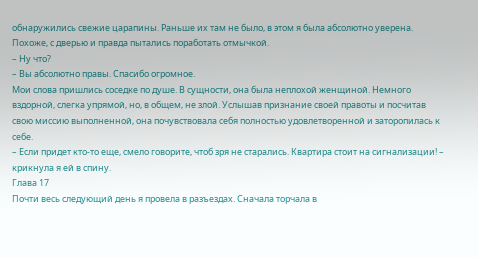обнаружились свежие царапины. Раньше их там не было, в этом я была абсолютно уверена. Похоже, с дверью и правда пытались поработать отмычкой.
– Ну что?
– Вы абсолютно правы. Спасибо огромное.
Мои слова пришлись соседке по душе. В сущности, она была неплохой женщиной. Немного вздорной, слегка упрямой, но, в общем, не злой. Услышав признание своей правоты и посчитав свою миссию выполненной, она почувствовала себя полностью удовлетворенной и заторопилась к себе.
– Если придет кто-то еще, смело говорите, чтоб зря не старались. Квартира стоит на сигнализации! – крикнула я ей в спину.
Глава 17
Почти весь следующий день я провела в разъездах. Сначала торчала в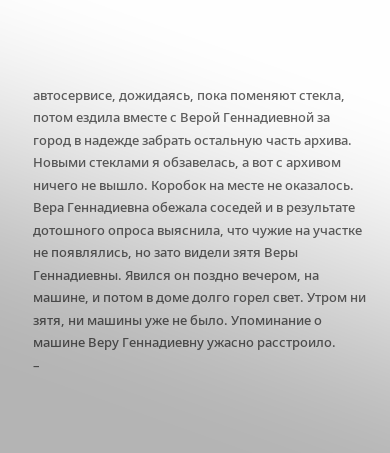автосервисе, дожидаясь, пока поменяют стекла, потом ездила вместе с Верой Геннадиевной за город в надежде забрать остальную часть архива. Новыми стеклами я обзавелась, а вот с архивом ничего не вышло. Коробок на месте не оказалось. Вера Геннадиевна обежала соседей и в результате дотошного опроса выяснила, что чужие на участке не появлялись, но зато видели зятя Веры Геннадиевны. Явился он поздно вечером, на машине, и потом в доме долго горел свет. Утром ни зятя, ни машины уже не было. Упоминание о машине Веру Геннадиевну ужасно расстроило.
–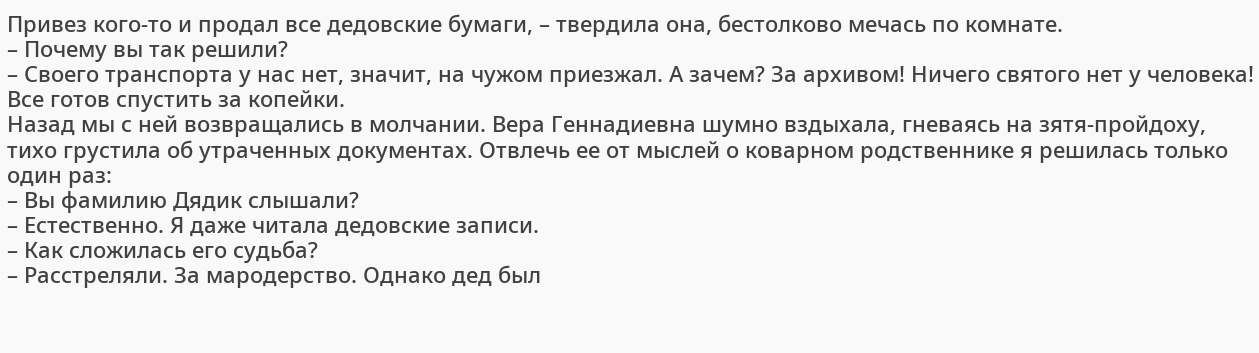Привез кого-то и продал все дедовские бумаги, – твердила она, бестолково мечась по комнате.
– Почему вы так решили?
– Своего транспорта у нас нет, значит, на чужом приезжал. А зачем? За архивом! Ничего святого нет у человека! Все готов спустить за копейки.
Назад мы с ней возвращались в молчании. Вера Геннадиевна шумно вздыхала, гневаясь на зятя-пройдоху, тихо грустила об утраченных документах. Отвлечь ее от мыслей о коварном родственнике я решилась только один раз:
– Вы фамилию Дядик слышали?
– Естественно. Я даже читала дедовские записи.
– Как сложилась его судьба?
– Расстреляли. За мародерство. Однако дед был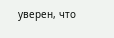уверен, что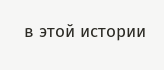в этой истории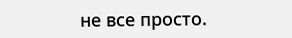не все просто.